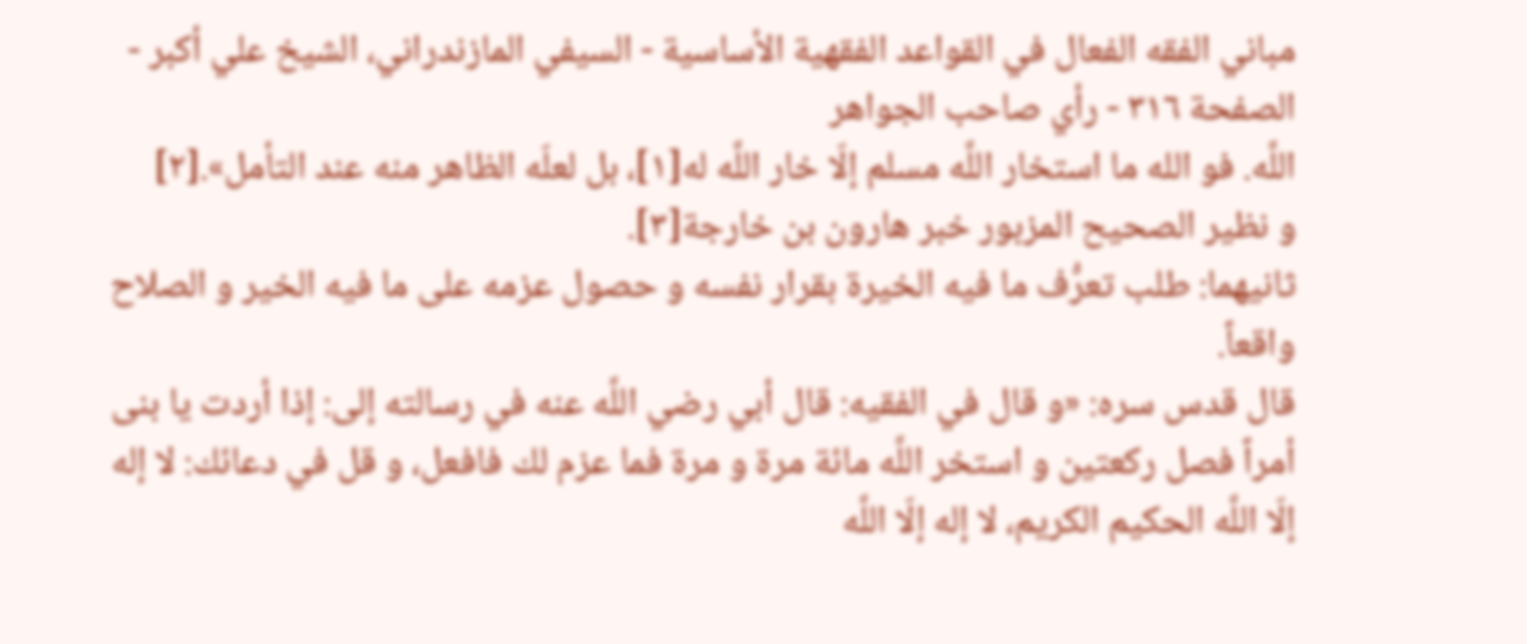مباني الفقه الفعال في القواعد الفقهية الأساسية - السيفي المازندراني، الشيخ علي أكبر - الصفحة ٣١٦ - رأي صاحب الجواهر
اللَّه. فو الله ما استخار اللَّه مسلم إلّا خار اللَّه له[١]، بل لعلّه الظاهر منه عند التأمل».[٢]
و نظير الصحيح المزبور خبر هارون بن خارجة[٣].
ثانيهما: طلب تعرُّف ما فيه الخيرة بقرار نفسه و حصول عزمه على ما فيه الخير و الصلاح واقعاً.
قال قدس سره: «و قال في الفقيه: قال أبي رضي اللَّه عنه في رسالته إلى: إذا أردت يا بنى أمراً فصل ركعتين و استخر اللَّه مائة مرة و مرة فما عزم لك فافعل، و قل في دعائك: لا إله إلّا اللَّه الحكيم الكريم، لا إله إلّا اللَّه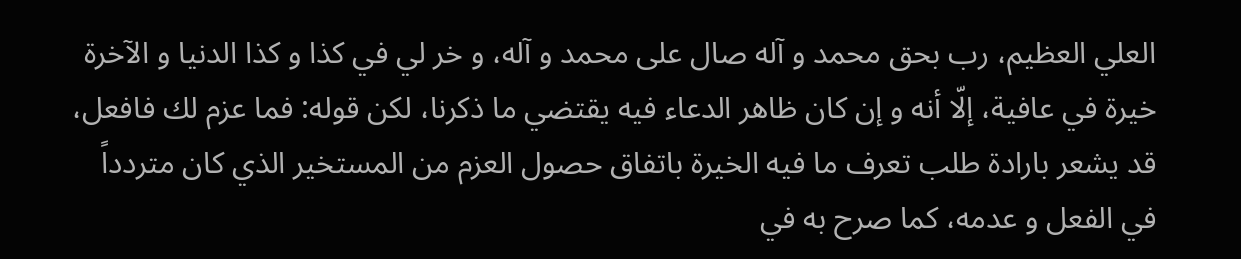العلي العظيم، رب بحق محمد و آله صال على محمد و آله، و خر لي في كذا و كذا الدنيا و الآخرة خيرة في عافية، إلّا أنه و إن كان ظاهر الدعاء فيه يقتضي ما ذكرنا، لكن قوله: فما عزم لك فافعل، قد يشعر بارادة طلب تعرف ما فيه الخيرة باتفاق حصول العزم من المستخير الذي كان متردداً في الفعل و عدمه، كما صرح به في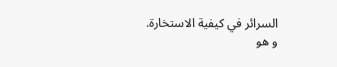السرائر في كيفية الاستخارة.
و هو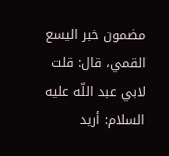مضمون خبر اليسع القمي، قال: قلت لابي عبد اللّه عليه السلام: أريد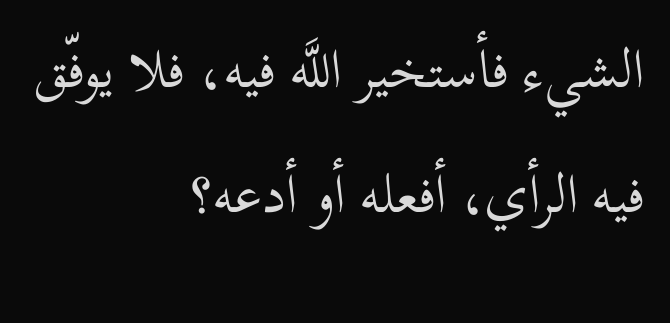الشيء فأستخير اللَّه فيه، فلا يوفّق فيه الرأي، أفعله أو أدعه؟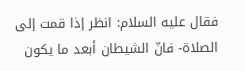فقال عليه السلام: انظر إذا قمت إلى الصلاة- فانّ الشيطان أبعد ما يكون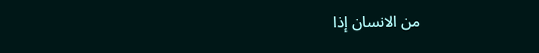من الانسان إذا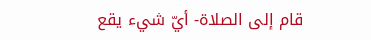قام إلى الصلاة- أيّ شيء يقع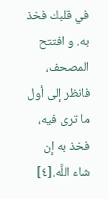في قلبك فخذ به. و افتتح المصحف، فانظر إلى أول ما ترى فيه، فخذ به إن شاء اللَّه.[٤]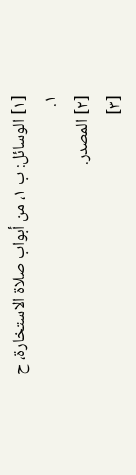[١] الوسائل: ب ١، من أبواب صلاة الاستخارة، ح ١.
[٢] المصدر.
[٣]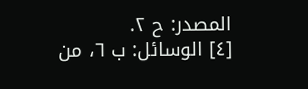المصدر: ح ٢.
[٤] الوسائل: ب ٦، من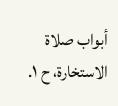أبواب صلاة الاستخارة، ح ١.